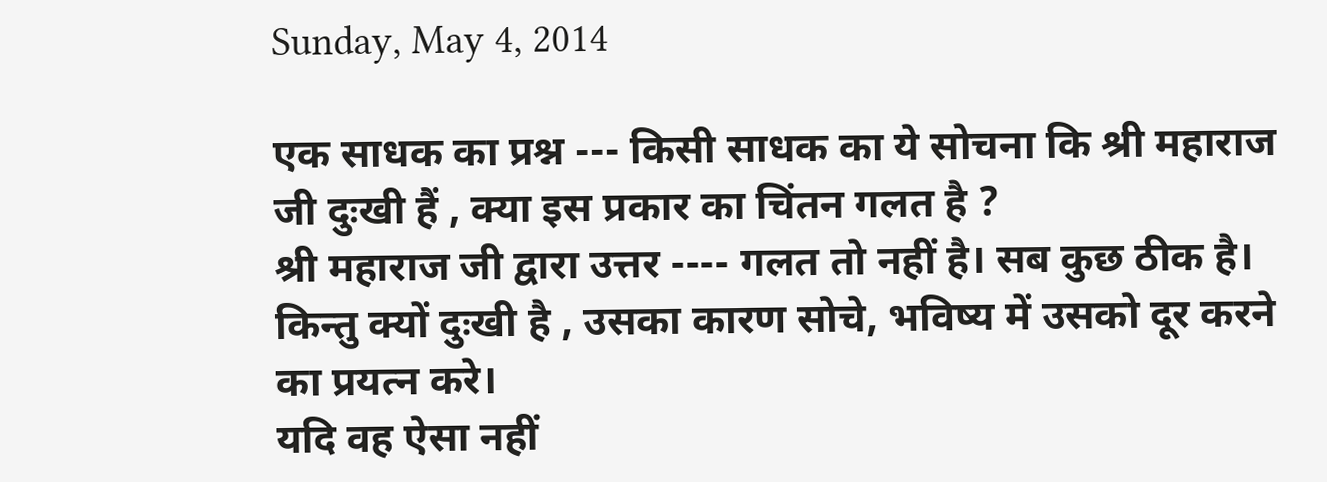Sunday, May 4, 2014

एक साधक का प्रश्न --- किसी साधक का ये सोचना कि श्री महाराज जी दुःखी हैं , क्या इस प्रकार का चिंतन गलत है ?
श्री महाराज जी द्वारा उत्तर ---- गलत तो नहीं है। सब कुछ ठीक है। किन्तु क्यों दुःखी है , उसका कारण सोचे, भविष्य में उसको दूर करने का प्रयत्न करे।
यदि वह ऐसा नहीं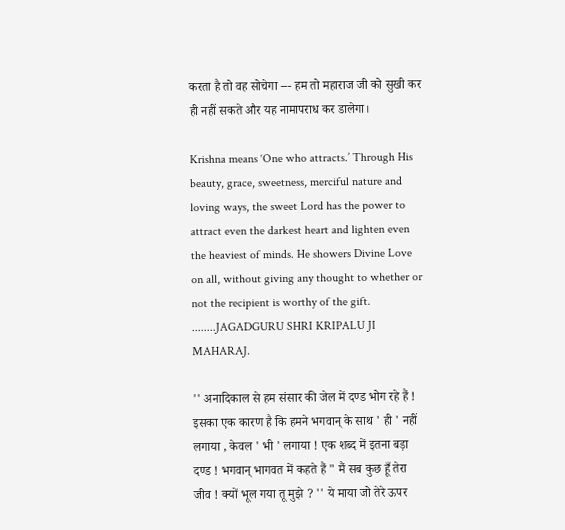करता है तो वह सोचेगा --- हम तो महाराज जी को सुखी कर ही नहीं सकते और यह नामापराध कर डालेगा।

Krishna means ‘One who attracts.’ Through His beauty, grace, sweetness, merciful nature and loving ways, the sweet Lord has the power to attract even the darkest heart and lighten even the heaviest of minds. He showers Divine Love on all, without giving any thought to whether or not the recipient is worthy of the gift.
........JAGADGURU SHRI KRIPALU JI MAHARAJ.

'' अनादिकाल से हम संसार की जेल में दण्ड भोग रहे हैं ! इसका एक कारण है कि हमने भगवान् के साथ ' ही ' नहीं लगाया , केवल ' भी ' लगाया ! एक शब्द में इतना बड़ा दण्ड ! भगवान् भागवत में कहते हैं " मैं सब कुछ हूँ तेरा जीव ! क्यों भूल गया तू मुझे ? '' ये माया जो तेरे ऊपर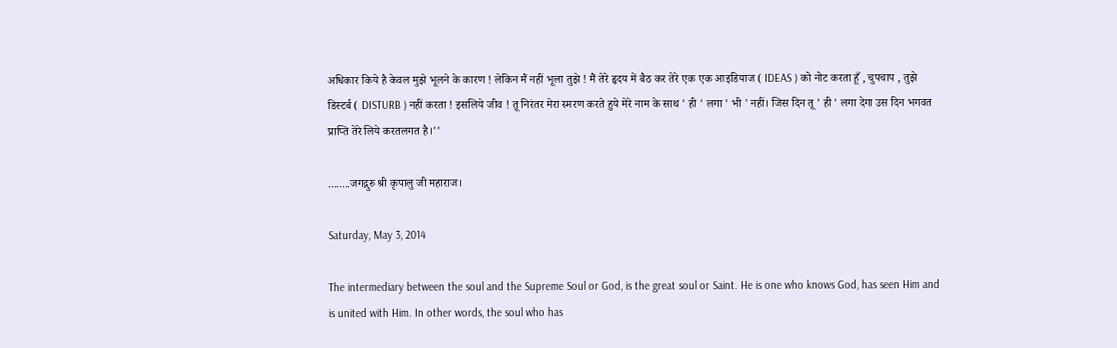अधिकार किये है केवल मुझे भूलने के कारण ! लेकिन मैं नहीं भूला तुझे ! मैं तेरे हृदय में बैठ कर तेरे एक एक आइडियाज ( IDEAS ) को नोट करता हूँ , चुपचाप , तुझे
डिस्टर्ब ( DISTURB ) नहीं करता ! इसलिये जीव ! तू निरंतर मेरा स्मरण करते हुये मेरे नाम के साथ ' ही ' लगा ' भी ' नहीं। जिस दिन तू ' ही ' लगा देगा उस दिन भगवत प्राप्ति तेरे लिये करतलगत है।''

........जगद्गुरु श्री कृपालु जी महाराज।

Saturday, May 3, 2014

The intermediary between the soul and the Supreme Soul or God, is the great soul or Saint. He is one who knows God, has seen Him and is united with Him. In other words, the soul who has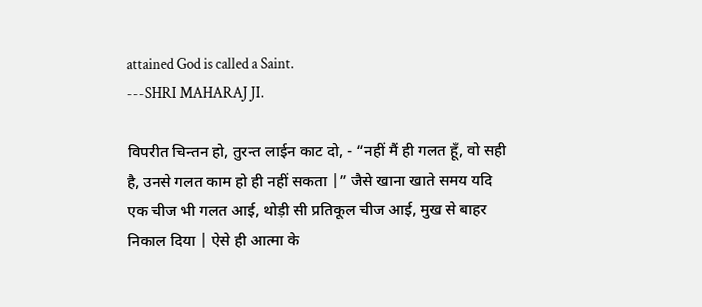attained God is called a Saint.
---SHRI MAHARAJ JI.

विपरीत चिन्तन हो, तुरन्त लाईन काट दो, - “नहीं मैं ही गलत हूँ, वो सही है, उनसे गलत काम हो ही नहीं सकता |” जैसे खाना खाते समय यदि एक चीज भी गलत आई, थोड़ी सी प्रतिकूल चीज आई, मुख से बाहर निकाल दिया | ऐसे ही आत्मा के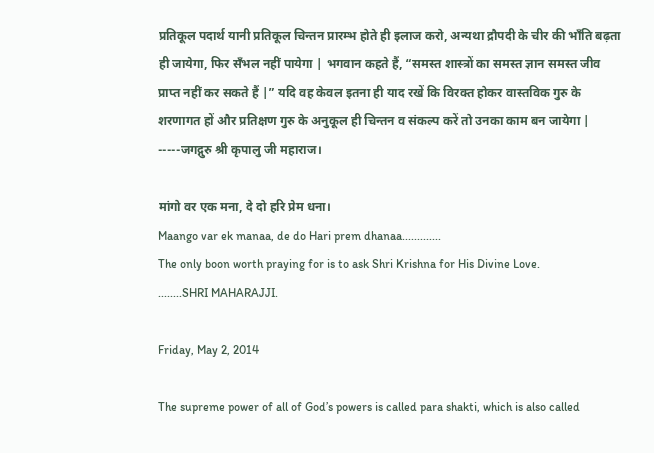प्रतिकूल पदार्थ यानी प्रतिकूल चिन्तन प्रारम्भ होते ही इलाज करो, अन्यथा द्रौपदी के चीर की भाँति बढ़ता ही जायेगा, फिर सँभल नहीं पायेगा | भगवान कहते हैं, “समस्त शास्त्रों का समस्त ज्ञान समस्त जीव प्राप्त नहीं कर सकते हैं |” यदि वह केवल इतना ही याद रखें कि विरक्त होकर वास्तविक गुरु के शरणागत हों और प्रतिक्षण गुरु के अनुकूल ही चिन्तन व संकल्प करें तो उनका काम बन जायेगा |
-----जगद्गुरु श्री कृपालु जी महाराज।

मांगो वर एक मना, दे दो हरि प्रेम धना।
Maango var ek manaa, de do Hari prem dhanaa.............
The only boon worth praying for is to ask Shri Krishna for His Divine Love.
........SHRI MAHARAJJI.

Friday, May 2, 2014

The supreme power of all of God’s powers is called para shakti, which is also called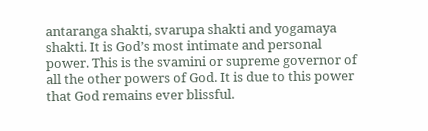antaranga shakti, svarupa shakti and yogamaya shakti. It is God’s most intimate and personal power. This is the svamini or supreme governor of all the other powers of God. It is due to this power that God remains ever blissful.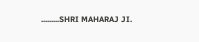.........SHRI MAHARAJ JI.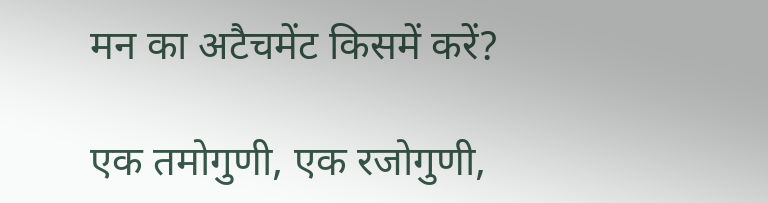मन का अटैचमेंट किसमें करें?

एक तमोगुणी, एक रजोगुणी,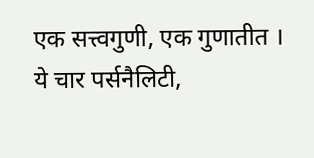एक सत्त्वगुणी, एक गुणातीत । ये चार पर्सनैलिटी,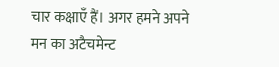चार कक्षाएँ हैं। अगर हमने अपने मन का अटैचमेन्ट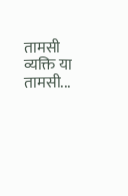तामसी व्यक्ति या तामसी...